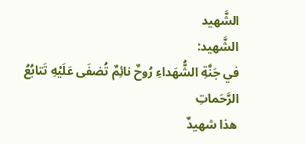الشَّهيد
الشَّهيد:
في جَنَّةِ الشُّهَداءِ رُوحٌ نائِمٌ تُضفَى عَلَيْهِ تَتابُعُ الرَّحَماتِ
هذا شهيدٌ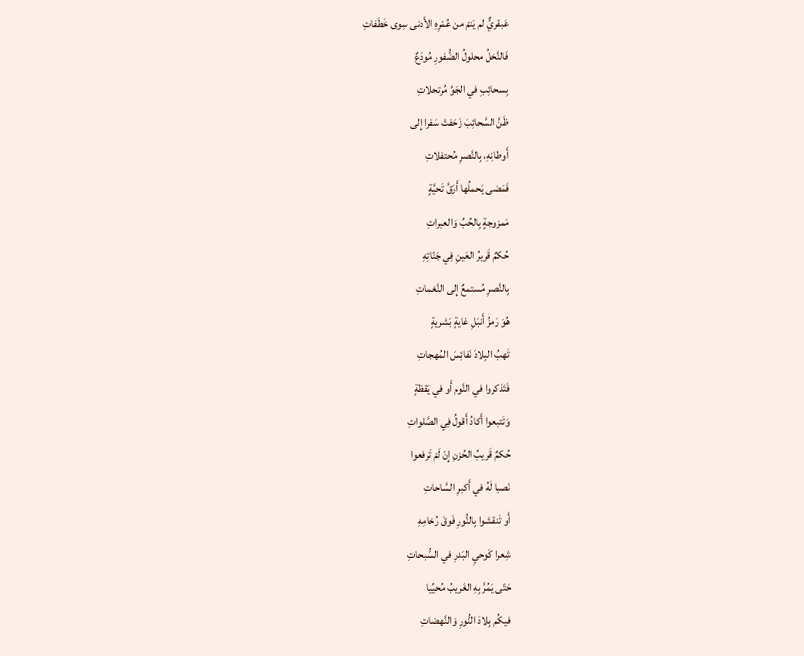عَبقريٌّ لم يَنمْ من عُمْرِهِ الأَدنى سِوى خَطَفاتِ
فَالنَّخلُ محلولُ الضُّفورِ مُودَعٌ
بِسحائِبِ في الجَوِّ مُرتحلاتِ
ظَنَّ السَّحائِبَ زَحَفتْ سَفرا إِلى
أَوطانِهِ، بِالنَّصرِ مُحتفلاتِ
فَمَضى يَحملُها أَرَقَّ تَحيَّةٍ
مَمزوجةٍ بِالحُبِّ وَالعبراتِ
حُكمٌ قَريرُ العَينِ فِي جَنّاتِهِ
بِالنَّصرِ مُستمعٌ إِلى النَّغماتِ
هُوَ رَمزُ أَنبَلِ غايةٍ بَشريةٍ
تَهبُ البِلادَ نَفائِسَ المُهجاتِ
فَتَذكروا في النَّوم أَو في يَقظةٍ
وَتَتبعوا أَكادُ أَقولُ فِي الصَّلواتِ
حُكمٌ قَريبُ الحُزنِ إِنْ لَمْ تَرفعوا
نَصبا لَهُ في أَكبرِ السَّاحاتِ
أَو تَنقشوا بِالنُّورِ فَوقَ رُخامِهِ
شِعرا كَوحيِ البَدرِ في السُّبحاتِ
حَتّى يَمُرَّ بِهِ الغَريبُ مُحيِّيا
فيكُم بِلادَ النُّورِ وَالنَّهضاتِ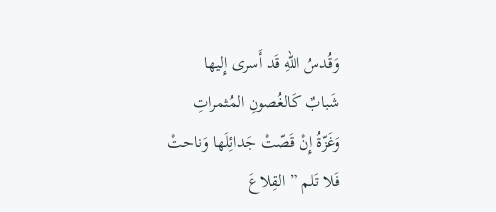وَقُدسُ اللهِ قَد أَسرى إِليها
شَبابٌ كَالغُصونِ المُثمراتِ
وَغَزّةُ إِنْ قَصّتْ جَدائِلَها وَناحتْ
فَلا تَلم ” القِلاعَ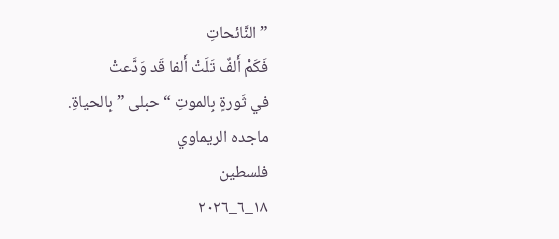” النَّائحاتِ
فَكَمْ أَلفٌ تَلَتْ أَلفا قَد وَدَّعتْ
في ثَورةٍ بِالموتِ “حبلى ” بِالحياةِ.
ماجده الريماوي
فلسطين
١٨_٦_٢٠٢٦